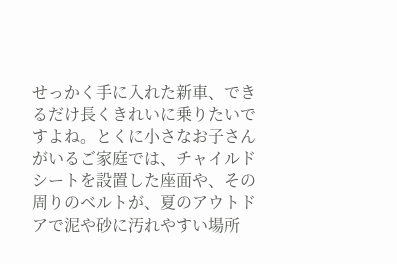せっかく手に入れた新車、できるだけ長くきれいに乗りたいですよね。とくに小さなお子さんがいるご家庭では、チャイルドシートを設置した座面や、その周りのベルトが、夏のアウトドアで泥や砂に汚れやすい場所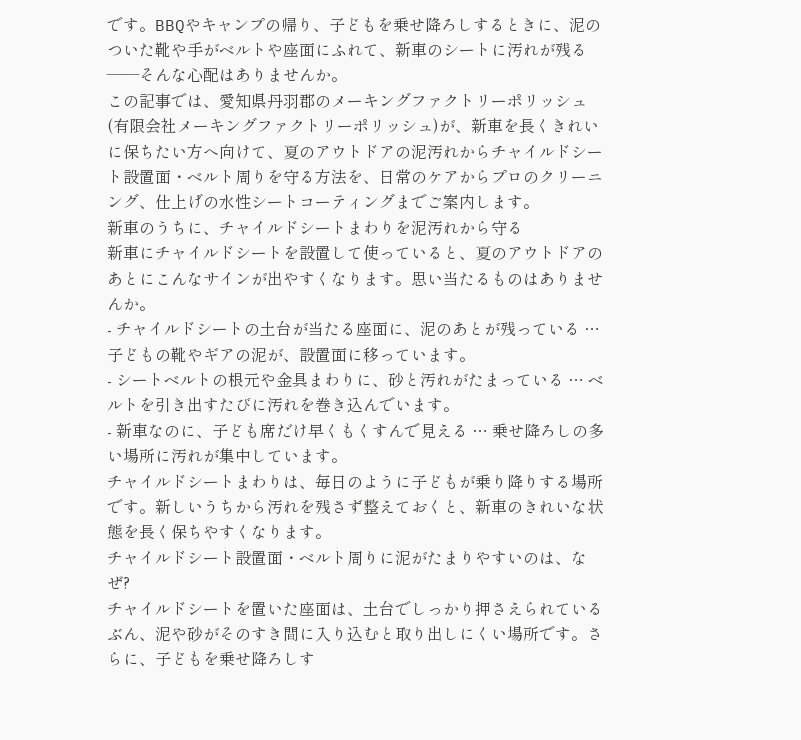です。BBQやキャンプの帰り、子どもを乗せ降ろしするときに、泥のついた靴や手がベルトや座面にふれて、新車のシートに汚れが残る——そんな心配はありませんか。
この記事では、愛知県丹羽郡のメーキングファクトリーポリッシュ(有限会社メーキングファクトリーポリッシュ)が、新車を長くきれいに保ちたい方へ向けて、夏のアウトドアの泥汚れからチャイルドシート設置面・ベルト周りを守る方法を、日常のケアからプロのクリーニング、仕上げの水性シートコーティングまでご案内します。
新車のうちに、チャイルドシートまわりを泥汚れから守る
新車にチャイルドシートを設置して使っていると、夏のアウトドアのあとにこんなサインが出やすくなります。思い当たるものはありませんか。
- チャイルドシートの土台が当たる座面に、泥のあとが残っている … 子どもの靴やギアの泥が、設置面に移っています。
- シートベルトの根元や金具まわりに、砂と汚れがたまっている … ベルトを引き出すたびに汚れを巻き込んでいます。
- 新車なのに、子ども席だけ早くもくすんで見える … 乗せ降ろしの多い場所に汚れが集中しています。
チャイルドシートまわりは、毎日のように子どもが乗り降りする場所です。新しいうちから汚れを残さず整えておくと、新車のきれいな状態を長く保ちやすくなります。
チャイルドシート設置面・ベルト周りに泥がたまりやすいのは、なぜ?
チャイルドシートを置いた座面は、土台でしっかり押さえられているぶん、泥や砂がそのすき間に入り込むと取り出しにくい場所です。さらに、子どもを乗せ降ろしす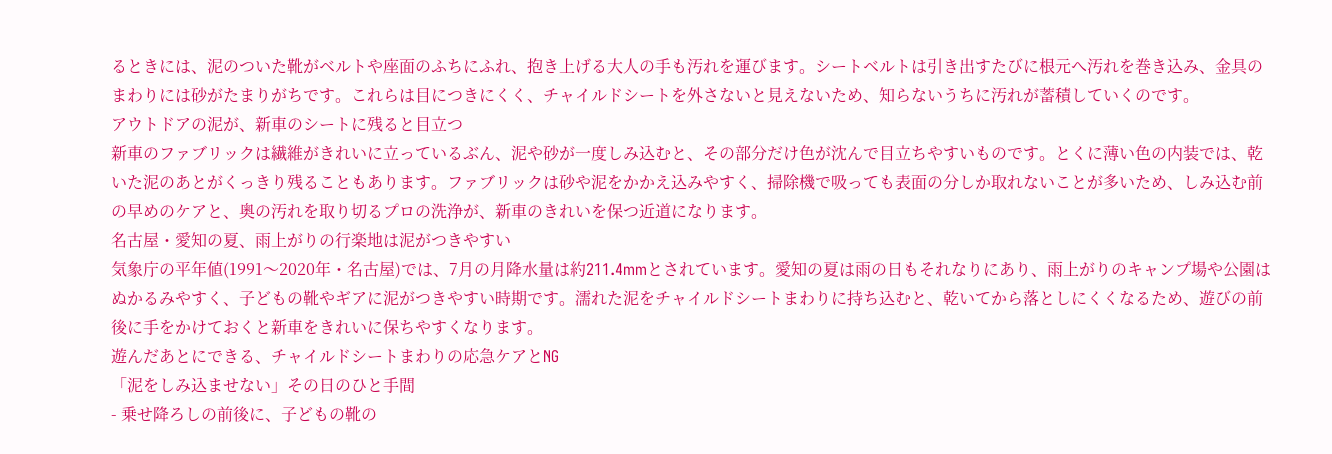るときには、泥のついた靴がベルトや座面のふちにふれ、抱き上げる大人の手も汚れを運びます。シートベルトは引き出すたびに根元へ汚れを巻き込み、金具のまわりには砂がたまりがちです。これらは目につきにくく、チャイルドシートを外さないと見えないため、知らないうちに汚れが蓄積していくのです。
アウトドアの泥が、新車のシートに残ると目立つ
新車のファブリックは繊維がきれいに立っているぶん、泥や砂が一度しみ込むと、その部分だけ色が沈んで目立ちやすいものです。とくに薄い色の内装では、乾いた泥のあとがくっきり残ることもあります。ファブリックは砂や泥をかかえ込みやすく、掃除機で吸っても表面の分しか取れないことが多いため、しみ込む前の早めのケアと、奥の汚れを取り切るプロの洗浄が、新車のきれいを保つ近道になります。
名古屋・愛知の夏、雨上がりの行楽地は泥がつきやすい
気象庁の平年値(1991〜2020年・名古屋)では、7月の月降水量は約211.4mmとされています。愛知の夏は雨の日もそれなりにあり、雨上がりのキャンプ場や公園はぬかるみやすく、子どもの靴やギアに泥がつきやすい時期です。濡れた泥をチャイルドシートまわりに持ち込むと、乾いてから落としにくくなるため、遊びの前後に手をかけておくと新車をきれいに保ちやすくなります。
遊んだあとにできる、チャイルドシートまわりの応急ケアとNG
「泥をしみ込ませない」その日のひと手間
- 乗せ降ろしの前後に、子どもの靴の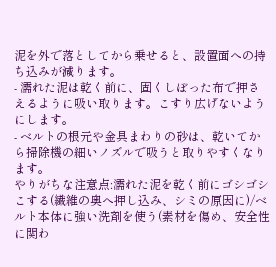泥を外で落としてから乗せると、設置面への持ち込みが減ります。
- 濡れた泥は乾く前に、固くしぼった布で押さえるように吸い取ります。こすり広げないようにします。
- ベルトの根元や金具まわりの砂は、乾いてから掃除機の細いノズルで吸うと取りやすくなります。
やりがちな注意点:濡れた泥を乾く前にゴシゴシこする(繊維の奥へ押し込み、シミの原因に)/ベルト本体に強い洗剤を使う(素材を傷め、安全性に関わ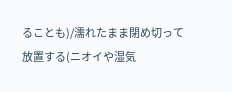ることも)/濡れたまま閉め切って放置する(ニオイや湿気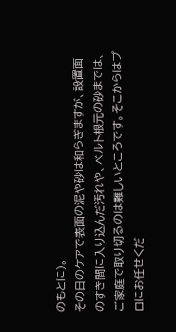のもとに)。
その日のケアで表面の泥や砂は和らぎますが、設置面のすき間に入り込んだ汚れや、ベルト根元の砂までは、ご家庭で取り切るのは難しいところです。そこからはプロにお任せくだ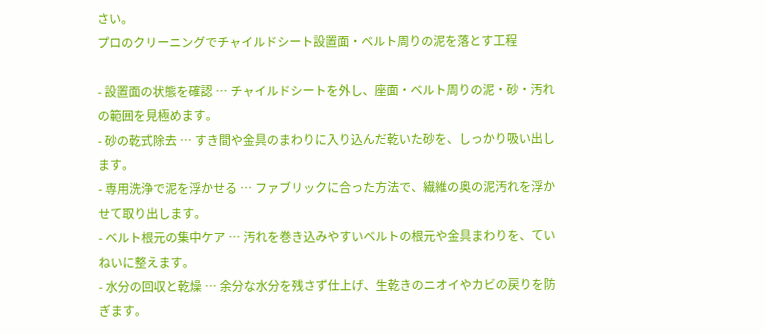さい。
プロのクリーニングでチャイルドシート設置面・ベルト周りの泥を落とす工程

- 設置面の状態を確認 … チャイルドシートを外し、座面・ベルト周りの泥・砂・汚れの範囲を見極めます。
- 砂の乾式除去 … すき間や金具のまわりに入り込んだ乾いた砂を、しっかり吸い出します。
- 専用洗浄で泥を浮かせる … ファブリックに合った方法で、繊維の奥の泥汚れを浮かせて取り出します。
- ベルト根元の集中ケア … 汚れを巻き込みやすいベルトの根元や金具まわりを、ていねいに整えます。
- 水分の回収と乾燥 … 余分な水分を残さず仕上げ、生乾きのニオイやカビの戻りを防ぎます。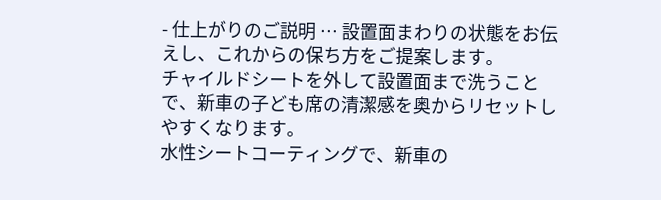- 仕上がりのご説明 … 設置面まわりの状態をお伝えし、これからの保ち方をご提案します。
チャイルドシートを外して設置面まで洗うことで、新車の子ども席の清潔感を奥からリセットしやすくなります。
水性シートコーティングで、新車の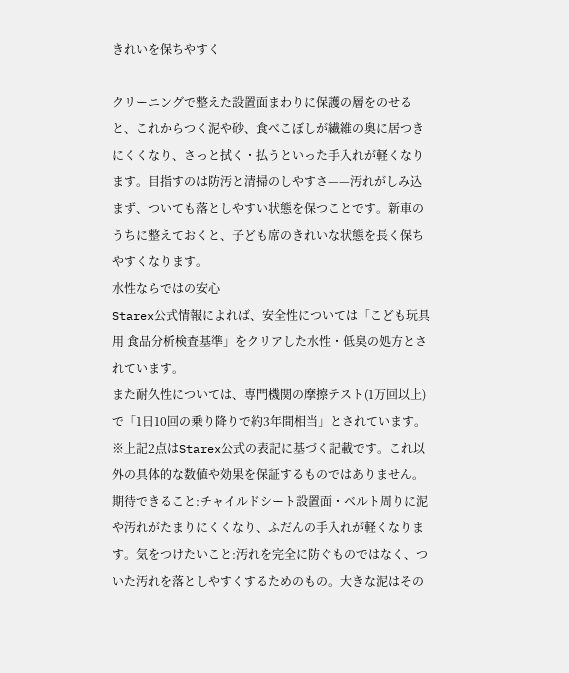きれいを保ちやすく

クリーニングで整えた設置面まわりに保護の層をのせると、これからつく泥や砂、食べこぼしが繊維の奥に居つきにくくなり、さっと拭く・払うといった手入れが軽くなります。目指すのは防汚と清掃のしやすさ——汚れがしみ込まず、ついても落としやすい状態を保つことです。新車のうちに整えておくと、子ども席のきれいな状態を長く保ちやすくなります。
水性ならではの安心
Starex公式情報によれば、安全性については「こども玩具用 食品分析検査基準」をクリアした水性・低臭の処方とされています。
また耐久性については、専門機関の摩擦テスト(1万回以上)で「1日10回の乗り降りで約3年間相当」とされています。
※上記2点はStarex公式の表記に基づく記載です。これ以外の具体的な数値や効果を保証するものではありません。
期待できること:チャイルドシート設置面・ベルト周りに泥や汚れがたまりにくくなり、ふだんの手入れが軽くなります。気をつけたいこと:汚れを完全に防ぐものではなく、ついた汚れを落としやすくするためのもの。大きな泥はその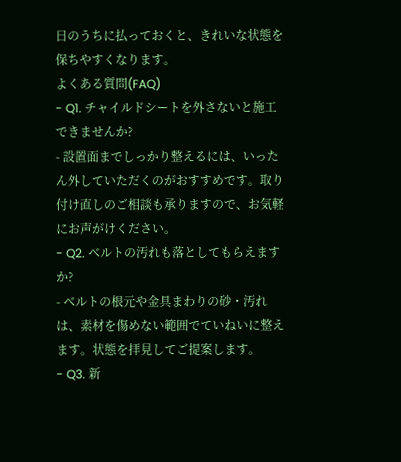日のうちに払っておくと、きれいな状態を保ちやすくなります。
よくある質問(FAQ)
- Q1. チャイルドシートを外さないと施工できませんか?
- 設置面までしっかり整えるには、いったん外していただくのがおすすめです。取り付け直しのご相談も承りますので、お気軽にお声がけください。
- Q2. ベルトの汚れも落としてもらえますか?
- ベルトの根元や金具まわりの砂・汚れは、素材を傷めない範囲でていねいに整えます。状態を拝見してご提案します。
- Q3. 新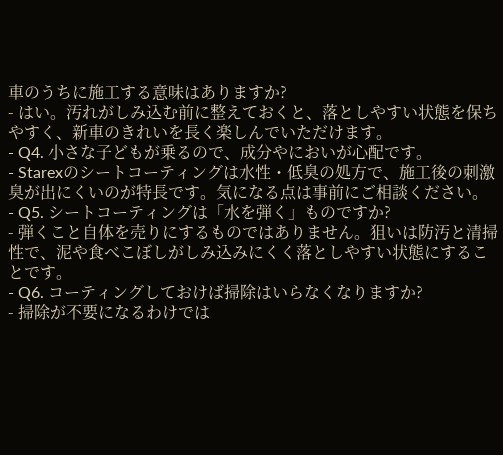車のうちに施工する意味はありますか?
- はい。汚れがしみ込む前に整えておくと、落としやすい状態を保ちやすく、新車のきれいを長く楽しんでいただけます。
- Q4. 小さな子どもが乗るので、成分やにおいが心配です。
- Starexのシートコーティングは水性・低臭の処方で、施工後の刺激臭が出にくいのが特長です。気になる点は事前にご相談ください。
- Q5. シートコーティングは「水を弾く」ものですか?
- 弾くこと自体を売りにするものではありません。狙いは防汚と清掃性で、泥や食べこぼしがしみ込みにくく落としやすい状態にすることです。
- Q6. コーティングしておけば掃除はいらなくなりますか?
- 掃除が不要になるわけでは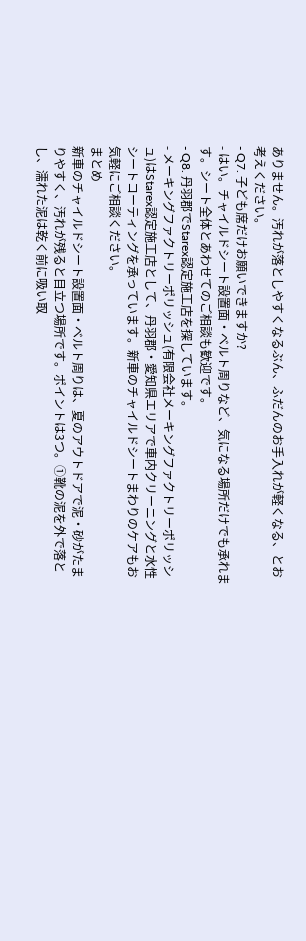ありません。汚れが落としやすくなるぶん、ふだんのお手入れが軽くなる、とお考えください。
- Q7. 子ども席だけお願いできますか?
- はい。チャイルドシート設置面・ベルト周りなど、気になる場所だけでも承れます。シート全体とあわせてのご相談も歓迎です。
- Q8. 丹羽郡でStarex認定施工店を探しています。
- メーキングファクトリーポリッシュ(有限会社メーキングファクトリーポリッシュ)はStarex認定施工店として、丹羽郡・愛知県エリアで車内クリーニングと水性シートコーティングを承っています。新車のチャイルドシートまわりのケアもお気軽にご相談ください。
まとめ
新車のチャイルドシート設置面・ベルト周りは、夏のアウトドアで泥・砂がたまりやすく、汚れが残ると目立つ場所です。ポイントは3つ。①靴の泥を外で落とし、濡れた泥は乾く前に吸い取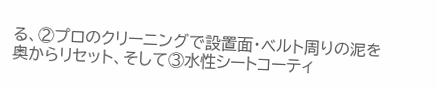る、②プロのクリーニングで設置面・ベルト周りの泥を奥からリセット、そして③水性シートコーティ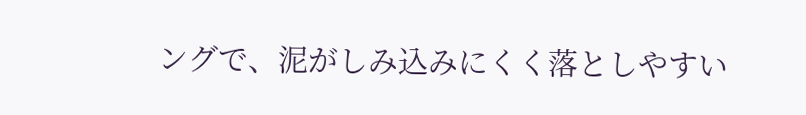ングで、泥がしみ込みにくく落としやすい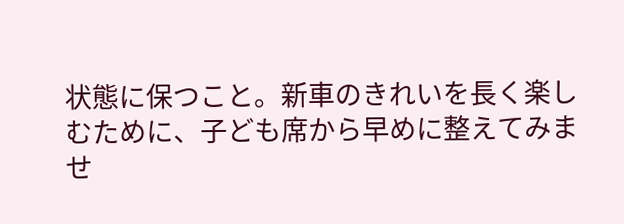状態に保つこと。新車のきれいを長く楽しむために、子ども席から早めに整えてみませ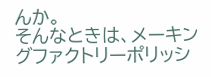んか。
そんなときは、メーキングファクトリーポリッシ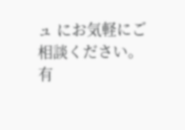ュ にお気軽にご相談ください。
有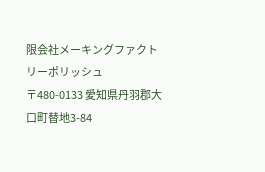限会社メーキングファクトリーポリッシュ
〒480-0133 愛知県丹羽郡大口町替地3-84